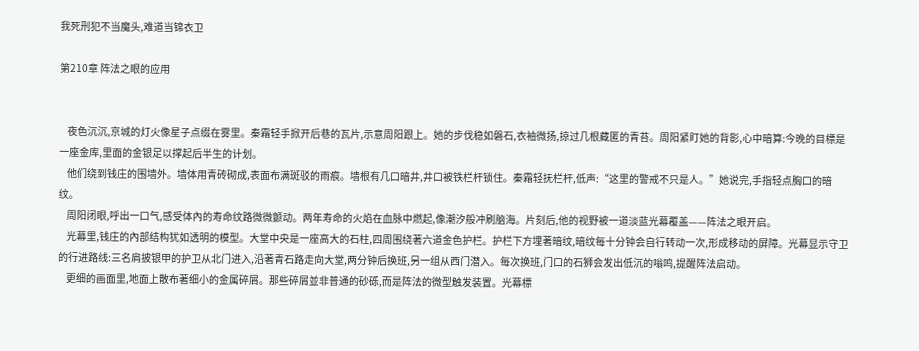我死刑犯不当魔头,难道当锦衣卫

第210章 阵法之眼的应用


    夜色沉沉,京城的灯火像星子点缀在雾里。秦霜轻手掀开后巷的瓦片,示意周阳跟上。她的步伐稳如磐石,衣袖微扬,掠过几根藏匿的青苔。周阳紧盯她的背影,心中暗算:今晚的目標是一座金库,里面的金银足以撑起后半生的计划。
    他们绕到钱庄的围墙外。墙体用青砖砌成,表面布满斑驳的雨痕。墙根有几口暗井,井口被铁栏杆锁住。秦霜轻抚栏杆,低声:“这里的警戒不只是人。”她说完,手指轻点胸口的暗纹。
    周阳闭眼,呼出一口气,感受体內的寿命纹路微微颤动。两年寿命的火焰在血脉中燃起,像潮汐般冲刷脑海。片刻后,他的视野被一道淡蓝光幕覆盖——阵法之眼开启。
    光幕里,钱庄的內部结构犹如透明的模型。大堂中央是一座高大的石柱,四周围绕著六道金色护栏。护栏下方埋著暗纹,暗纹每十分钟会自行转动一次,形成移动的屏障。光幕显示守卫的行进路线:三名肩披银甲的护卫从北门进入,沿著青石路走向大堂,两分钟后换班,另一组从西门潜入。每次换班,门口的石狮会发出低沉的嗡鸣,提醒阵法启动。
    更细的画面里,地面上散布著细小的金属碎屑。那些碎屑並非普通的砂砾,而是阵法的微型触发装置。光幕標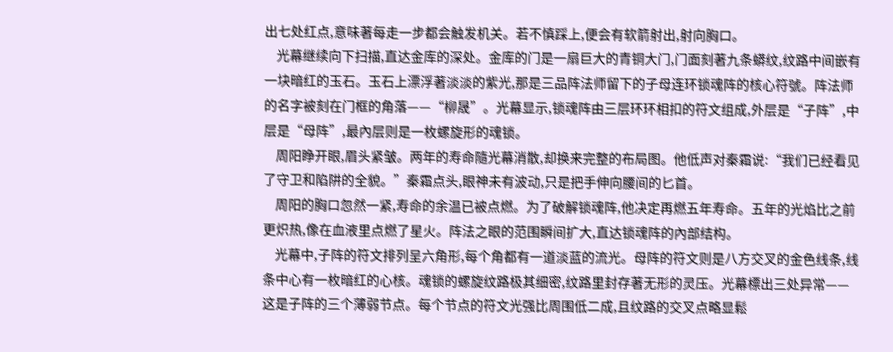出七处红点,意味著每走一步都会触发机关。若不慎踩上,便会有软箭射出,射向胸口。
    光幕继续向下扫描,直达金库的深处。金库的门是一扇巨大的青铜大门,门面刻著九条蟒纹,纹路中间嵌有一块暗红的玉石。玉石上漂浮著淡淡的紫光,那是三品阵法师留下的子母连环锁魂阵的核心符號。阵法师的名字被刻在门框的角落——“柳晟”。光幕显示,锁魂阵由三层环环相扣的符文组成,外层是“子阵”,中层是“母阵”,最內层则是一枚螺旋形的魂锁。
    周阳睁开眼,眉头紧皱。两年的寿命隨光幕消散,却换来完整的布局图。他低声对秦霜说:“我们已经看见了守卫和陷阱的全貌。”秦霜点头,眼神未有波动,只是把手伸向腰间的匕首。
    周阳的胸口忽然一紧,寿命的余温已被点燃。为了破解锁魂阵,他决定再燃五年寿命。五年的光焰比之前更炽热,像在血液里点燃了星火。阵法之眼的范围瞬间扩大,直达锁魂阵的內部结构。
    光幕中,子阵的符文排列呈六角形,每个角都有一道淡蓝的流光。母阵的符文则是八方交叉的金色线条,线条中心有一枚暗红的心核。魂锁的螺旋纹路极其细密,纹路里封存著无形的灵压。光幕標出三处异常——这是子阵的三个薄弱节点。每个节点的符文光强比周围低二成,且纹路的交叉点略显鬆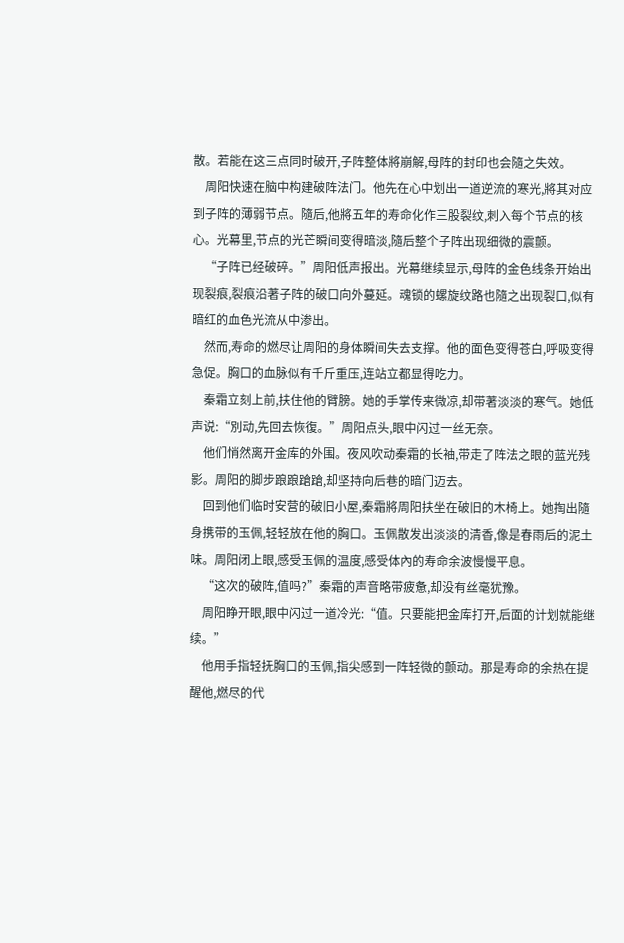散。若能在这三点同时破开,子阵整体將崩解,母阵的封印也会隨之失效。
    周阳快速在脑中构建破阵法门。他先在心中划出一道逆流的寒光,將其对应到子阵的薄弱节点。隨后,他將五年的寿命化作三股裂纹,刺入每个节点的核心。光幕里,节点的光芒瞬间变得暗淡,隨后整个子阵出现细微的震颤。
    “子阵已经破碎。”周阳低声报出。光幕继续显示,母阵的金色线条开始出现裂痕,裂痕沿著子阵的破口向外蔓延。魂锁的螺旋纹路也隨之出现裂口,似有暗红的血色光流从中渗出。
    然而,寿命的燃尽让周阳的身体瞬间失去支撑。他的面色变得苍白,呼吸变得急促。胸口的血脉似有千斤重压,连站立都显得吃力。
    秦霜立刻上前,扶住他的臂膀。她的手掌传来微凉,却带著淡淡的寒气。她低声说:“別动,先回去恢復。”周阳点头,眼中闪过一丝无奈。
    他们悄然离开金库的外围。夜风吹动秦霜的长袖,带走了阵法之眼的蓝光残影。周阳的脚步踉踉蹌蹌,却坚持向后巷的暗门迈去。
    回到他们临时安营的破旧小屋,秦霜將周阳扶坐在破旧的木椅上。她掏出隨身携带的玉佩,轻轻放在他的胸口。玉佩散发出淡淡的清香,像是春雨后的泥土味。周阳闭上眼,感受玉佩的温度,感受体內的寿命余波慢慢平息。
    “这次的破阵,值吗?”秦霜的声音略带疲惫,却没有丝毫犹豫。
    周阳睁开眼,眼中闪过一道冷光:“值。只要能把金库打开,后面的计划就能继续。”
    他用手指轻抚胸口的玉佩,指尖感到一阵轻微的颤动。那是寿命的余热在提醒他,燃尽的代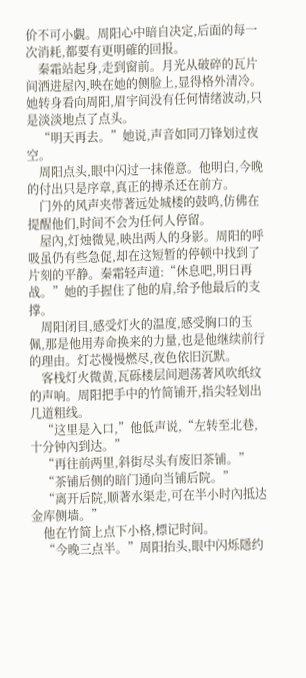价不可小覷。周阳心中暗自决定,后面的每一次消耗,都要有更明確的回报。
    秦霜站起身,走到窗前。月光从破碎的瓦片间洒进屋內,映在她的侧脸上,显得格外清冷。她转身看向周阳,眉宇间没有任何情绪波动,只是淡淡地点了点头。
    “明天再去。”她说,声音如同刀锋划过夜空。
    周阳点头,眼中闪过一抹倦意。他明白,今晚的付出只是序章,真正的搏杀还在前方。
    门外的风声夹带著远处城楼的鼓鸣,仿佛在提醒他们,时间不会为任何人停留。
    屋內,灯烛微晃,映出两人的身影。周阳的呼吸虽仍有些急促,却在这短暂的停顿中找到了片刻的平静。秦霜轻声道:“休息吧,明日再战。”她的手握住了他的肩,给予他最后的支撑。
    周阳闭目,感受灯火的温度,感受胸口的玉佩,那是他用寿命换来的力量,也是他继续前行的理由。灯芯慢慢燃尽,夜色依旧沉默。
    客栈灯火微黄,瓦砾楼层间迴荡著风吹纸纹的声响。周阳把手中的竹简铺开,指尖轻划出几道粗线。
    “这里是入口,”他低声说,“左转至北巷,十分钟內到达。”
    “再往前两里,斜街尽头有废旧茶铺。”
    “茶铺后侧的暗门通向当铺后院。”
    “离开后院,顺著水渠走,可在半小时內抵达金库侧墙。”
    他在竹简上点下小格,標记时间。
    “今晚三点半。”周阳抬头,眼中闪烁隱约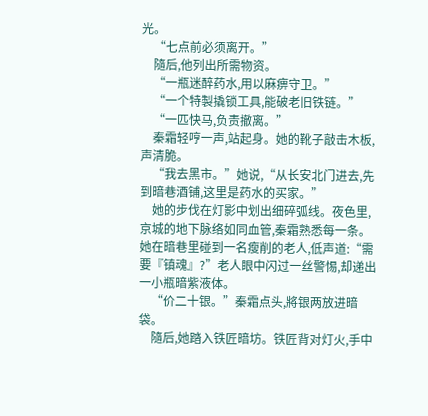光。
    “七点前必须离开。”
    隨后,他列出所需物资。
    “一瓶迷醉药水,用以麻痹守卫。”
    “一个特製撬锁工具,能破老旧铁链。”
    “一匹快马,负责撤离。”
    秦霜轻哼一声,站起身。她的靴子敲击木板,声清脆。
    “我去黑市。”她说,“从长安北门进去,先到暗巷酒铺,这里是药水的买家。”
    她的步伐在灯影中划出细碎弧线。夜色里,京城的地下脉络如同血管,秦霜熟悉每一条。她在暗巷里碰到一名瘦削的老人,低声道:“需要『镇魂』?”老人眼中闪过一丝警惕,却递出一小瓶暗紫液体。
    “价二十银。”秦霜点头,將银两放进暗袋。
    隨后,她踏入铁匠暗坊。铁匠背对灯火,手中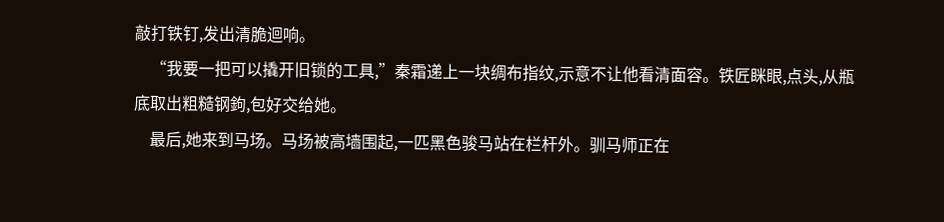敲打铁钉,发出清脆迴响。
    “我要一把可以撬开旧锁的工具,”秦霜递上一块绸布指纹,示意不让他看清面容。铁匠眯眼,点头,从瓶底取出粗糙钢鉤,包好交给她。
    最后,她来到马场。马场被高墙围起,一匹黑色骏马站在栏杆外。驯马师正在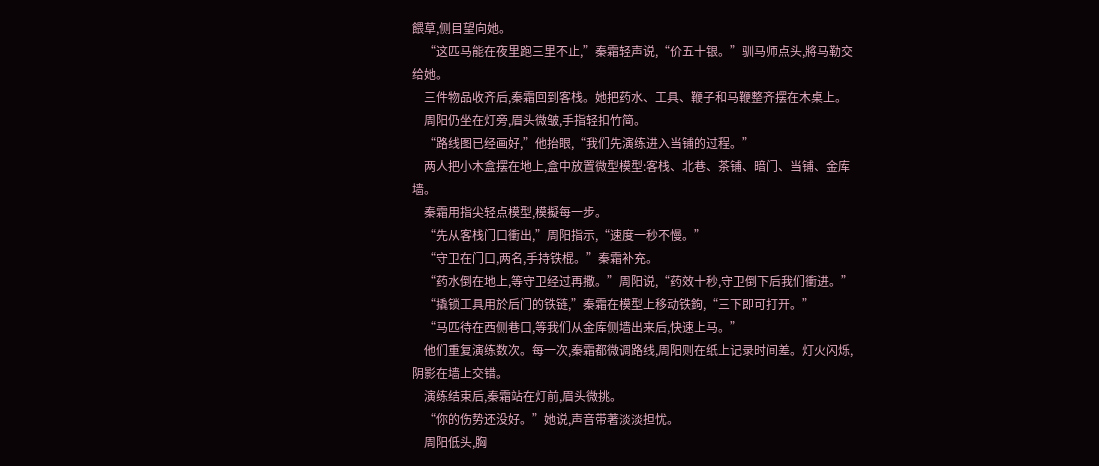餵草,侧目望向她。
    “这匹马能在夜里跑三里不止,”秦霜轻声说,“价五十银。”驯马师点头,將马勒交给她。
    三件物品收齐后,秦霜回到客栈。她把药水、工具、鞭子和马鞭整齐摆在木桌上。
    周阳仍坐在灯旁,眉头微皱,手指轻扣竹简。
    “路线图已经画好,”他抬眼,“我们先演练进入当铺的过程。”
    两人把小木盒摆在地上,盒中放置微型模型:客栈、北巷、茶铺、暗门、当铺、金库墙。
    秦霜用指尖轻点模型,模擬每一步。
    “先从客栈门口衝出,”周阳指示,“速度一秒不慢。”
    “守卫在门口,两名,手持铁棍。”秦霜补充。
    “药水倒在地上,等守卫经过再撒。”周阳说,“药效十秒,守卫倒下后我们衝进。”
    “撬锁工具用於后门的铁链,”秦霜在模型上移动铁鉤,“三下即可打开。”
    “马匹待在西侧巷口,等我们从金库侧墙出来后,快速上马。”
    他们重复演练数次。每一次,秦霜都微调路线,周阳则在纸上记录时间差。灯火闪烁,阴影在墙上交错。
    演练结束后,秦霜站在灯前,眉头微挑。
    “你的伤势还没好。”她说,声音带著淡淡担忧。
    周阳低头,胸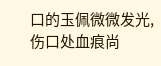口的玉佩微微发光,伤口处血痕尚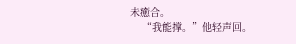未癒合。
    “我能撑。”他轻声回。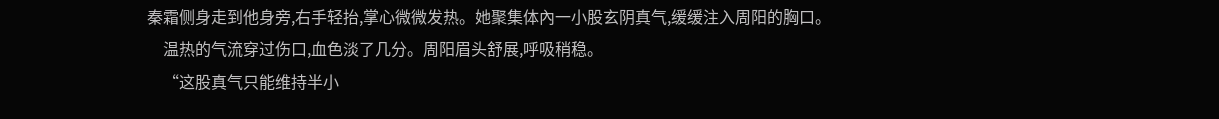秦霜侧身走到他身旁,右手轻抬,掌心微微发热。她聚集体內一小股玄阴真气,缓缓注入周阳的胸口。
    温热的气流穿过伤口,血色淡了几分。周阳眉头舒展,呼吸稍稳。
    “这股真气只能维持半小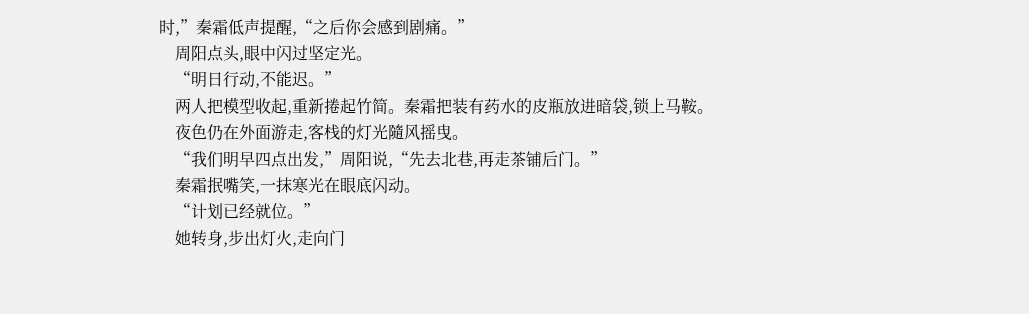时,”秦霜低声提醒,“之后你会感到剧痛。”
    周阳点头,眼中闪过坚定光。
    “明日行动,不能迟。”
    两人把模型收起,重新捲起竹简。秦霜把装有药水的皮瓶放进暗袋,锁上马鞍。
    夜色仍在外面游走,客栈的灯光隨风摇曳。
    “我们明早四点出发,”周阳说,“先去北巷,再走茶铺后门。”
    秦霜抿嘴笑,一抹寒光在眼底闪动。
    “计划已经就位。”
    她转身,步出灯火,走向门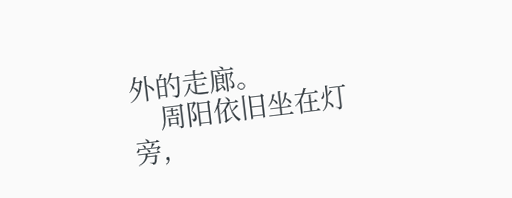外的走廊。
    周阳依旧坐在灯旁,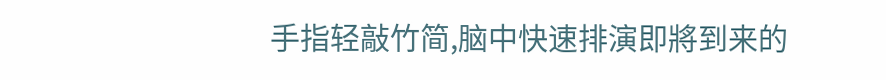手指轻敲竹简,脑中快速排演即將到来的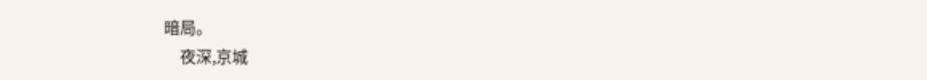暗局。
    夜深,京城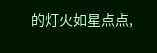的灯火如星点点,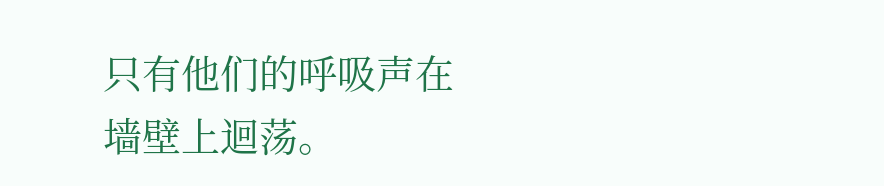只有他们的呼吸声在墙壁上迴荡。